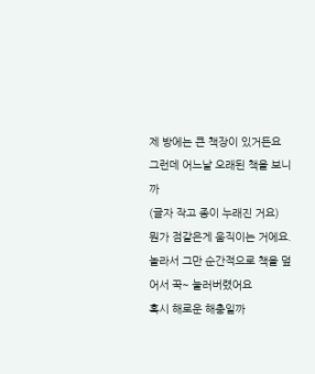제 방에는 큰 책장이 있거든요
그런데 어느날 오래된 책을 보니까
(글자 작고 종이 누래진 거요)
뭔가 점같은게 움직이는 거에요.
놀라서 그만 순간적으로 책을 덮어서 꾹~ 눌러버렸어요
혹시 해로운 해충일까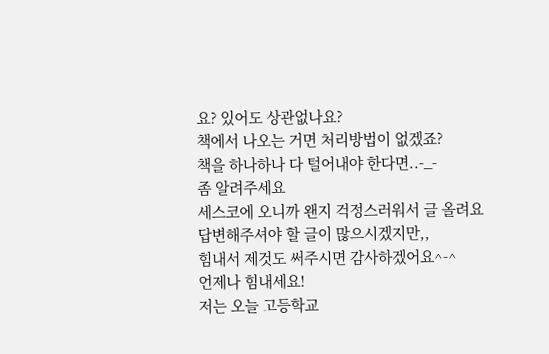요? 있어도 상관없나요?
책에서 나오는 거면 처리방법이 없겠죠?
책을 하나하나 다 털어내야 한다면..-_-
좀 알려주세요
세스코에 오니까 왠지 걱정스러워서 글 올려요
답변해주셔야 할 글이 많으시겠지만,,
힘내서 제것도 써주시면 감사하겠어요^-^
언제나 힘내세요!
저는 오늘 고등학교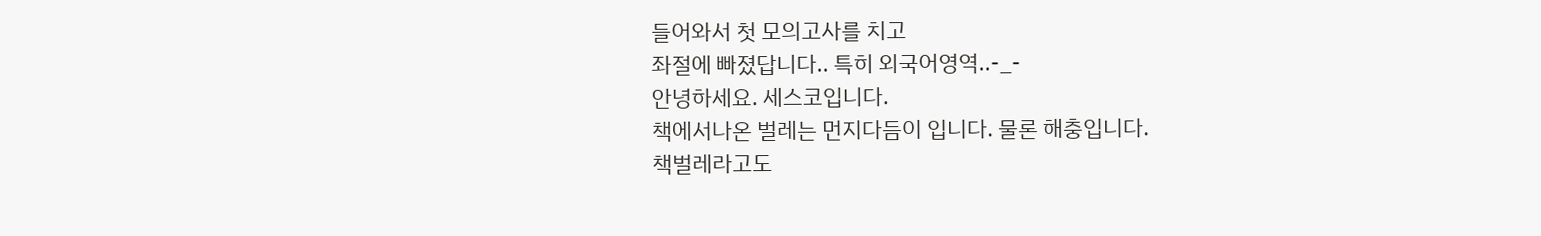들어와서 첫 모의고사를 치고
좌절에 빠졌답니다.. 특히 외국어영역..-_-
안녕하세요. 세스코입니다.
책에서나온 벌레는 먼지다듬이 입니다. 물론 해충입니다.
책벌레라고도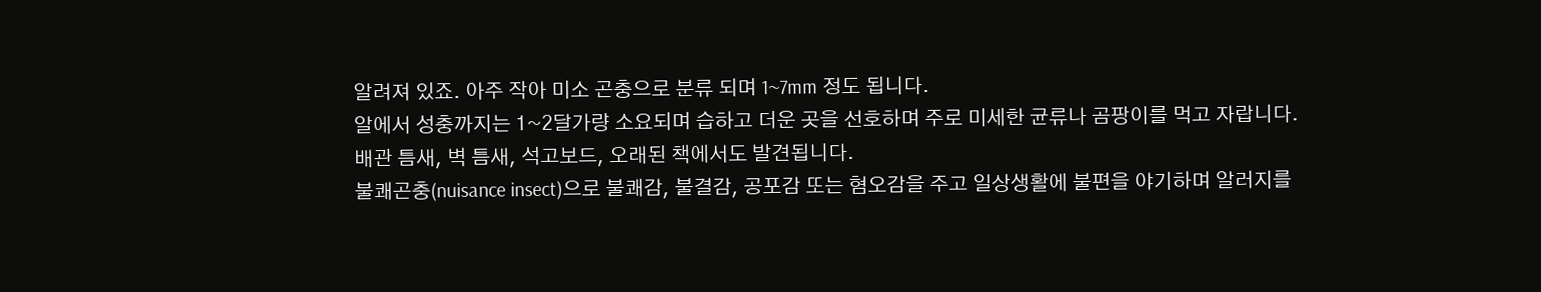알려져 있죠. 아주 작아 미소 곤충으로 분류 되며 1~7mm 정도 됩니다.
알에서 성충까지는 1~2달가량 소요되며 습하고 더운 곳을 선호하며 주로 미세한 균류나 곰팡이를 먹고 자랍니다.
배관 틈새, 벽 틈새, 석고보드, 오래된 책에서도 발견됩니다.
불쾌곤충(nuisance insect)으로 불쾌감, 불결감, 공포감 또는 혐오감을 주고 일상생활에 불편을 야기하며 알러지를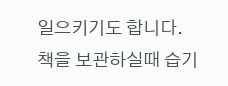일으키기도 합니다.
책을 보관하실때 습기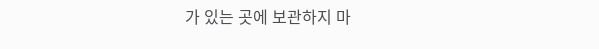가 있는 곳에 보관하지 마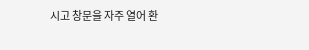시고 창문을 자주 열어 환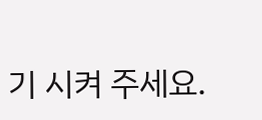기 시켜 주세요.